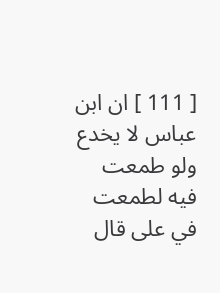[ 111 ] ان ابن عباس لا يخدع ولو طمعت فيه لطمعت في على قال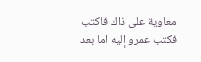معاوية على ذاك فاكتب فكتب عمرو إليه اما بعد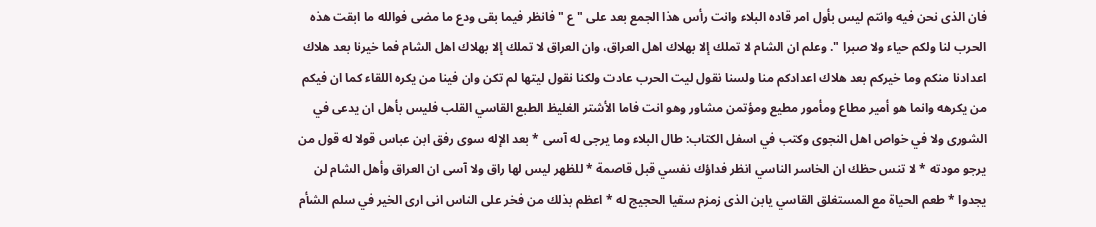فان الذى نحن فيه وانتم ليس بأول امر قاده البلاء وانت رأس هذا الجمع بعد على " ع " فانظر فيما بقى ودع ما مضى فوالله ما ابقت هذه الحرب لنا ولكم حياء ولا صبرا ". وعلم ان الشام لا تملك إلا بهلاك اهل العراق، وان العراق لا تملك إلا بهلاك اهل الشام فما خيرنا بعد هلاك اعدادنا منكم وما خيركم بعد هلاك اعدادكم منا ولسنا نقول ليت الحرب عادت ولكنا نقول ليتها لم تكن وان فينا من يكره اللقاء كما ان فيكم من يكرهه وانما هو أمير مطاع ومأمور مطيع ومؤتمن مشاور وهو انت فاما الأشتر الغليظ الطبع القاسي القلب فليس بأهل ان يدعى في الشورى ولا في خواص اهل النجوى وكتب في اسفل الكتاب: طال البلاء وما يرجى له آسى * بعد الإله سوى رفق ابن عباس قولا له قول من يرجو مودته * لا تنس حظك ان الخاسر الناسي انظر فداؤك نفسي قبل قاصمة * للظهر ليس لها راق ولا آسى ان العراق وأهل الشام لن يجدوا * طعم الحياة مع المستغلق القاسي يابن الذى زمزم سقيا الحجيج له * اعظم بذلك من فخر على الناس انى ارى الخير في سلم الشأم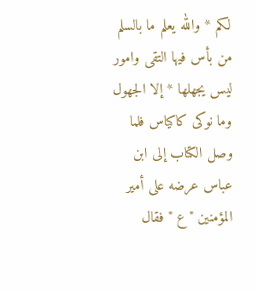لكم * والله يعلم ما بالسلم من بأس فيها التقى وامور ليس يجهلها * إلا الجهول وما نوكى كاكياس فلما وصل الكتاب إلى ابن عباس عرضه على أمير المؤمنين " ع " فقال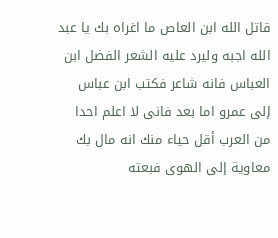قاتل الله ابن العاص ما اغراه بك يا عبد الله اجبه وليرد عليه الشعر الفضل ابن العباس فانه شاعر فكتب ابن عباس إلى عمرو اما بعد فانى لا اعلم احدا من العرب أقل حياء منك انه مال بك معاوية إلى الهوى فبعته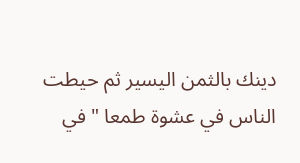دينك بالثمن اليسير ثم حيطت الناس في عشوة طمعا " في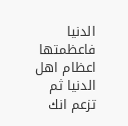الدنيا فاعظمتها اعظام اهل الدنيا ثم تزعم انك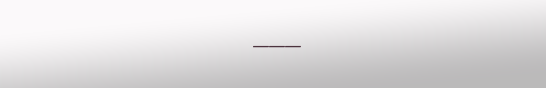___